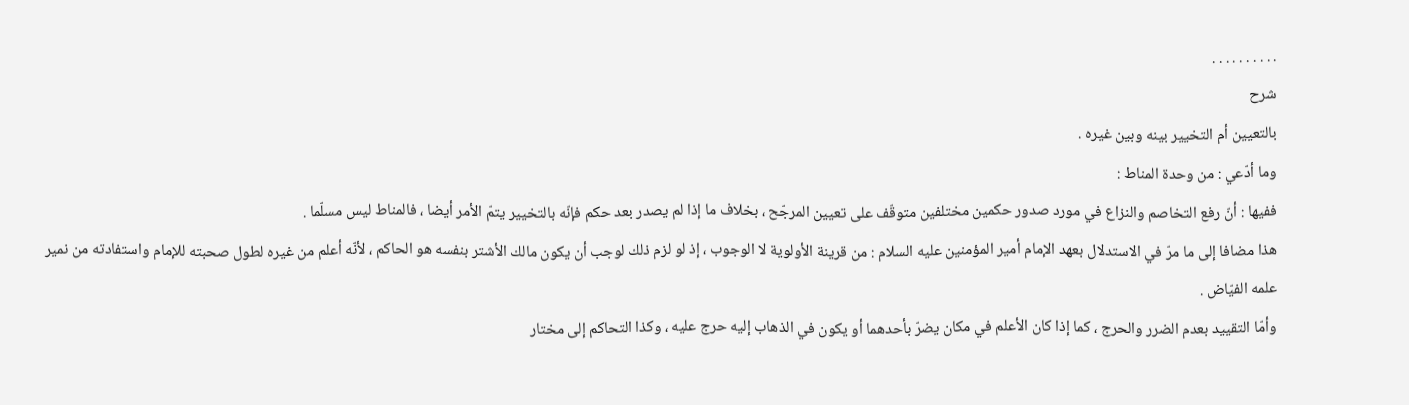. . . . . . . . . .
شرح
بالتعيين أم التخيير بينه وبين غيره .
وما أدّعي : من وحدة المناط :
ففيها : أنّ رفع التخاصم والنزاع في مورد صدور حكمين مختلفين متوقّف على تعيين المرجّح ، بخلاف ما إذا لم يصدر بعد حكم فإنّه بالتخيير يتمّ الأمر أيضا ، فالمناط ليس مسلّما .
هذا مضافا إلى ما مرّ في الاستدلال بعهد الإمام أمير المؤمنين عليه السلام : من قرينة الأولوية لا الوجوب ، إذ لو لزم ذلك لوجب أن يكون مالك الأشتر بنفسه هو الحاكم ، لأنّه أعلم من غيره لطول صحبته للإمام واستفادته من نمير علمه الفيّاض .
وأمّا التقييد بعدم الضرر والحرج ، كما إذا كان الأعلم في مكان يضرّ بأحدهما أو يكون في الذهاب إليه حرج عليه ، وكذا التحاكم إلى مختار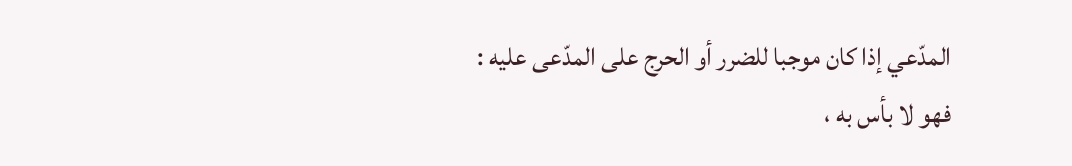المدّعي إذا كان موجبا للضرر أو الحرج على المدّعى عليه : فهو لا بأس به ،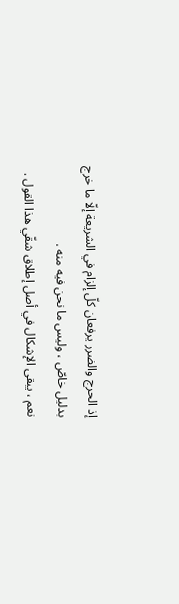إذ الحرج والضرر يرفعان كلّ إلزام في الشريعة إلّا ما خرج بدليل خاصّ ، وليس ما نحن فيه منه .
نعم ، يبقى الإشكال في أصل إطلاق شقّي هذا القول .